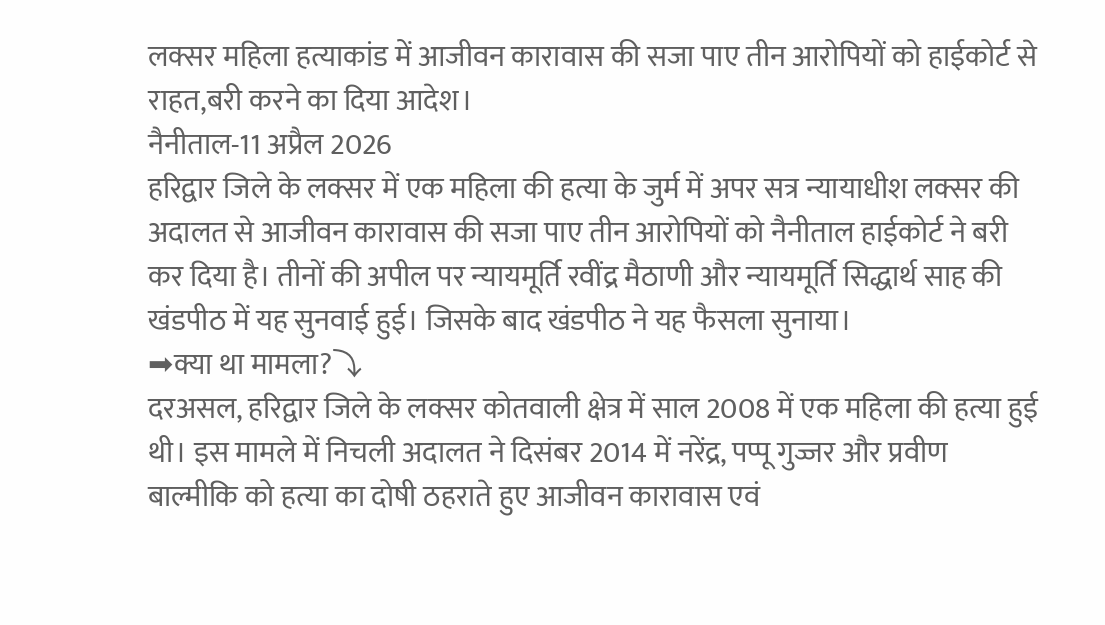लक्सर महिला हत्याकांड में आजीवन कारावास की सजा पाए तीन आरोपियों को हाईकोर्ट से राहत,बरी करने का दिया आदेश।
नैनीताल-11 अप्रैल 2026
हरिद्वार जिले के लक्सर में एक महिला की हत्या के जुर्म में अपर सत्र न्यायाधीश लक्सर की अदालत से आजीवन कारावास की सजा पाए तीन आरोपियों को नैनीताल हाईकोर्ट ने बरी कर दिया है। तीनों की अपील पर न्यायमूर्ति रवींद्र मैठाणी और न्यायमूर्ति सिद्धार्थ साह की खंडपीठ में यह सुनवाई हुई। जिसके बाद खंडपीठ ने यह फैसला सुनाया।
➡क्या था मामला?⤵
दरअसल, हरिद्वार जिले के लक्सर कोतवाली क्षेत्र में साल 2008 में एक महिला की हत्या हुई थी। इस मामले में निचली अदालत ने दिसंबर 2014 में नरेंद्र, पप्पू गुज्जर और प्रवीण बाल्मीकि को हत्या का दोषी ठहराते हुए आजीवन कारावास एवं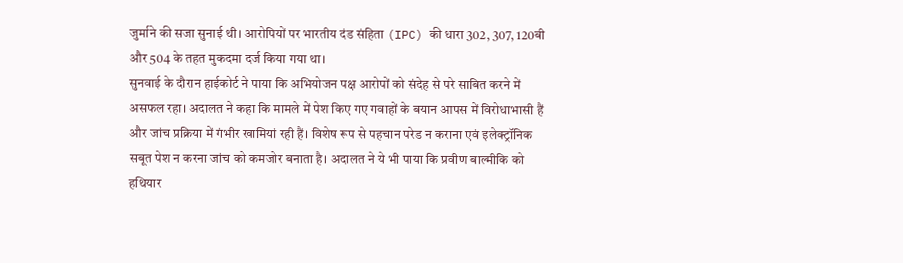जुर्माने की सजा सुनाई थी। आरोपियों पर भारतीय दंड संहिता (IPC) की धारा 302, 307, 120बी और 504 के तहत मुकदमा दर्ज किया गया था।
सुनवाई के दौरान हाईकोर्ट ने पाया कि अभियोजन पक्ष आरोपों को संदेह से परे साबित करने में असफल रहा। अदालत ने कहा कि मामले में पेश किए गए गवाहों के बयान आपस में विरोधाभासी हैं और जांच प्रक्रिया में गंभीर खामियां रही हैं। विशेष रूप से पहचान परेड न कराना एवं इलेक्ट्रॉनिक सबूत पेश न करना जांच को कमजोर बनाता है। अदालत ने ये भी पाया कि प्रवीण बाल्मीकि को हथियार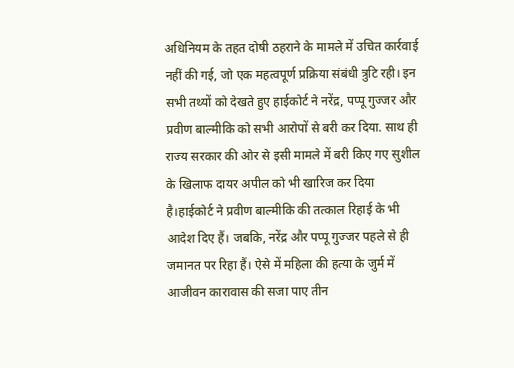अधिनियम के तहत दोषी ठहराने के मामले में उचित कार्रवाई नहीं की गई, जो एक महत्वपूर्ण प्रक्रिया संबंधी त्रुटि रही। इन सभी तथ्यों को देखते हुए हाईकोर्ट ने नरेंद्र, पप्पू गुज्जर और प्रवीण बाल्मीकि को सभी आरोपों से बरी कर दिया. साथ ही राज्य सरकार की ओर से इसी मामले में बरी किए गए सुशील के खिलाफ दायर अपील को भी खारिज कर दिया है।हाईकोर्ट ने प्रवीण बाल्मीकि की तत्काल रिहाई के भी आदेश दिए हैं। जबकि, नरेंद्र और पप्पू गुज्जर पहले से ही जमानत पर रिहा हैं। ऐसे में महिला की हत्या के जुर्म में आजीवन कारावास की सजा पाए तीन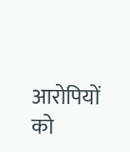आरोपियों को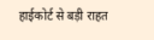हाईकोर्ट से बड़ी राहत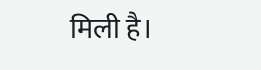मिली है।